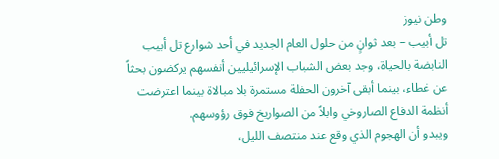وطن نيوز
تل أبيب – بعد ثوانٍ من حلول العام الجديد في أحد شوارع تل أبيب النابضة بالحياة، وجد بعض الشباب الإسرائيليين أنفسهم يركضون بحثاً عن غطاء، بينما أبقى آخرون الحفلة مستمرة بلا مبالاة بينما اعترضت أنظمة الدفاع الصاروخي وابلاً من الصواريخ فوق رؤوسهم.
ويبدو أن الهجوم الذي وقع عند منتصف الليل،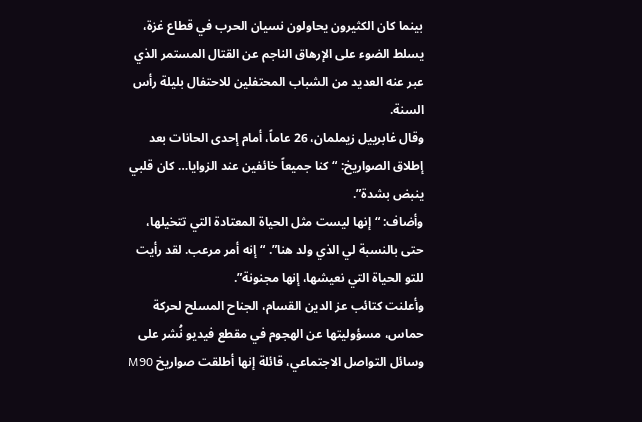بينما كان الكثيرون يحاولون نسيان الحرب في قطاع غزة، يسلط الضوء على الإرهاق الناجم عن القتال المستمر الذي عبر عنه العديد من الشباب المحتفلين للاحتفال بليلة رأس السنة.
وقال غابرييل زيملمان، 26 عاماً، أمام إحدى الحانات بعد إطلاق الصواريخ: “كنا جميعاً خائفين عند الزوايا… كان قلبي ينبض بشدة”.
وأضاف: “إنها ليست مثل الحياة المعتادة التي تتخيلها، حتى بالنسبة لي الذي ولد هنا”. “إنه أمر مرعب. لقد رأيت للتو الحياة التي نعيشها، إنها مجنونة”.
وأعلنت كتائب عز الدين القسام، الجناح المسلح لحركة حماس، مسؤوليتها عن الهجوم في مقطع فيديو نُشر على وسائل التواصل الاجتماعي، قائلة إنها أطلقت صواريخ M90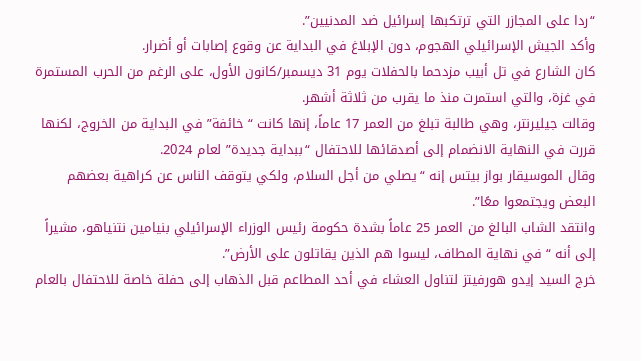“ردا على المجازر التي ترتكبها إسرائيل ضد المدنيين”.
وأكد الجيش الإسرائيلي الهجوم، دون الإبلاغ في البداية عن وقوع إصابات أو أضرار.
كان الشارع في تل أبيب مزدحما بالحفلات يوم 31 ديسمبر/كانون الأول، على الرغم من الحرب المستمرة في غزة، والتي استمرت منذ ما يقرب من ثلاثة أشهر.
وقالت جيليرنتر، وهي طالبة تبلغ من العمر 17 عاماً، إنها كانت “خائفة” في البداية من الخروج، لكنها قررت في النهاية الانضمام إلى أصدقائها للاحتفال “ببداية جديدة” لعام 2024.
وقال الموسيقار بواز بيتس إنه “يصلي من أجل السلام، ولكي يتوقف الناس عن كراهية بعضهم البعض ويجتمعوا معًا”.
وانتقد الشاب البالغ من العمر 25 عاماً بشدة حكومة رئيس الوزراء الإسرائيلي بنيامين نتنياهو، مشيراً إلى أنه “في نهاية المطاف، ليسوا هم الذين يقاتلون على الأرض”.
خرج السيد إيدو هورفيتز لتناول العشاء في أحد المطاعم قبل الذهاب إلى حفلة خاصة للاحتفال بالعام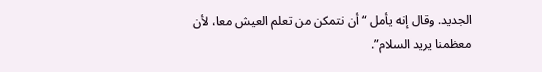الجديد. وقال إنه يأمل “أن نتمكن من تعلم العيش معا، لأن معظمنا يريد السلام”.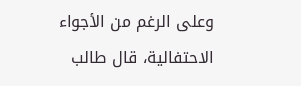وعلى الرغم من الأجواء الاحتفالية، قال طالب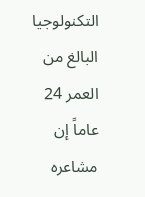التكنولوجيا البالغ من العمر 24 عاماً إن مشاعره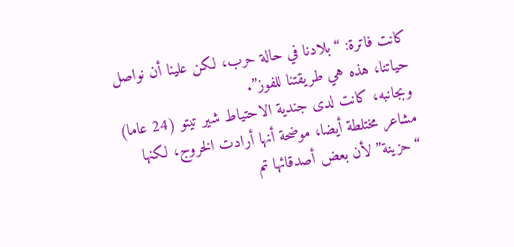كانت فاترة: “بلادنا في حالة حرب، لكن علينا أن نواصل حياتنا، هذه هي طريقتنا للفوز”.
وبجانبه، كانت لدى جندية الاحتياط شير تيتو (24 عاما) مشاعر مختلطة أيضا، موضحة أنها أرادت الخروج، لكنها “حزينة” لأن بعض أصدقائها تم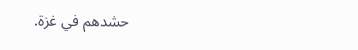حشدهم في غزة.